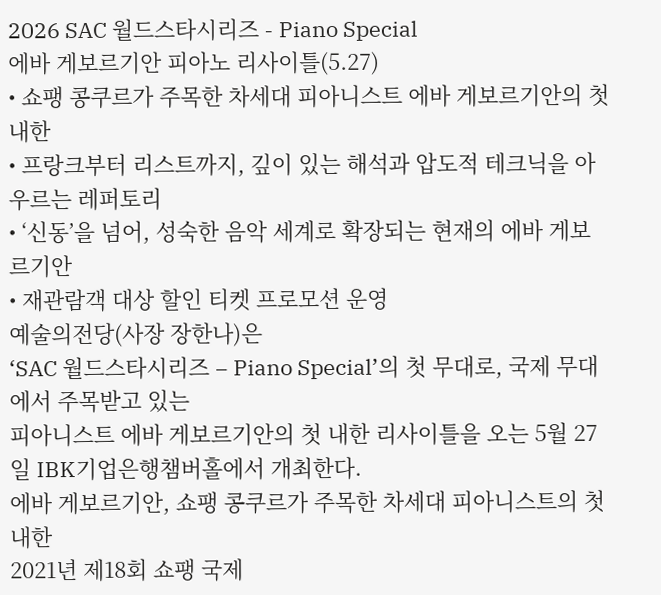2026 SAC 월드스타시리즈 - Piano Special
에바 게보르기안 피아노 리사이틀(5.27)
• 쇼팽 콩쿠르가 주목한 차세대 피아니스트 에바 게보르기안의 첫 내한
• 프랑크부터 리스트까지, 깊이 있는 해석과 압도적 테크닉을 아우르는 레퍼토리
• ‘신동’을 넘어, 성숙한 음악 세계로 확장되는 현재의 에바 게보르기안
• 재관람객 대상 할인 티켓 프로모션 운영
예술의전당(사장 장한나)은
‘SAC 월드스타시리즈 – Piano Special’의 첫 무대로, 국제 무대에서 주목받고 있는
피아니스트 에바 게보르기안의 첫 내한 리사이틀을 오는 5월 27일 IBK기업은행챔버홀에서 개최한다.
에바 게보르기안, 쇼팽 콩쿠르가 주목한 차세대 피아니스트의 첫 내한
2021년 제18회 쇼팽 국제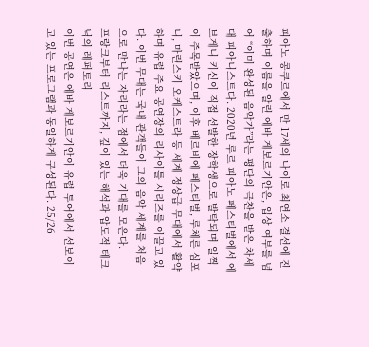피아노 콩쿠르에서 만 17세의 나이로 최연소 결선에 진출하며 이름을 알린 에바 게보르기안은, 입상 여부를 넘어 “이미 완성된 음악가”라는 평단의 극찬을 받은 차세대 피아니스트다. 2020년 루르 피아노 페스티벌에서 에브게니 키신이 직접 선발한 장학생으로 발탁되며 일찍이 주목받았으며, 이후 베르비에 페스티벌, 루체른 심포니, 마린스키 오케스트라 등 세계 정상급 무대에서 활약하며 유럽 주요 공연장의 리사이틀 시리즈를 이끌고 있다. 이번 무대는 국내 관객들이 그의 음악 세계를 처음으로 만나는 자리라는 점에서 더욱 기대를 모은다.
프랑크부터 리스트까지, 깊이 있는 해석과 압도적 테크닉의 레퍼토리
이번 공연은 에바 게보르기안이 유럽 투어에서 선보이고 있는 프로그램과 동일하게 구성된다. 25/26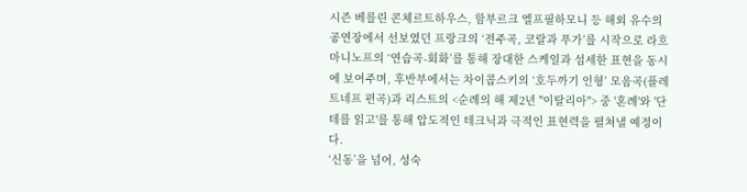시즌 베를린 콘체르트하우스, 함부르크 엘프필하모니 등 해외 유수의 공연장에서 선보였던 프랑크의 ‘전주곡, 코랄과 푸가’를 시작으로 라흐마니노프의 ‘연습곡-회화’를 통해 장대한 스케일과 섬세한 표현을 동시에 보여주며, 후반부에서는 차이콥스키의 ‘호두까기 인형’ 모음곡(플레트네프 편곡)과 리스트의 <순례의 해 제2년 "이탈리아"> 중 '혼례'와 '단테를 읽고'를 통해 압도적인 테크닉과 극적인 표현력을 펼쳐낼 예정이다.
‘신동’을 넘어, 성숙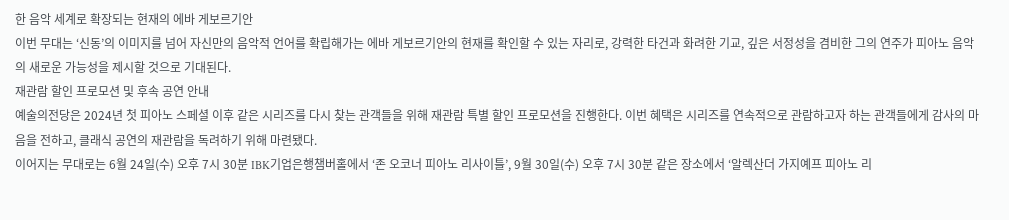한 음악 세계로 확장되는 현재의 에바 게보르기안
이번 무대는 ‘신동’의 이미지를 넘어 자신만의 음악적 언어를 확립해가는 에바 게보르기안의 현재를 확인할 수 있는 자리로, 강력한 타건과 화려한 기교, 깊은 서정성을 겸비한 그의 연주가 피아노 음악의 새로운 가능성을 제시할 것으로 기대된다.
재관람 할인 프로모션 및 후속 공연 안내
예술의전당은 2024년 첫 피아노 스페셜 이후 같은 시리즈를 다시 찾는 관객들을 위해 재관람 특별 할인 프로모션을 진행한다. 이번 혜택은 시리즈를 연속적으로 관람하고자 하는 관객들에게 감사의 마음을 전하고, 클래식 공연의 재관람을 독려하기 위해 마련됐다.
이어지는 무대로는 6월 24일(수) 오후 7시 30분 IBK기업은행챔버홀에서 ‘존 오코너 피아노 리사이틀’, 9월 30일(수) 오후 7시 30분 같은 장소에서 ‘알렉산더 가지예프 피아노 리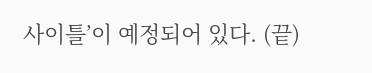사이틀’이 예정되어 있다. (끝)